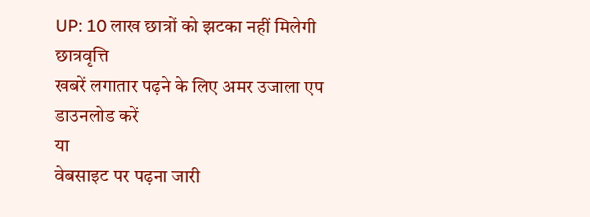UP: 10 लाख छात्रों को झटका नहीं मिलेगी छात्रवृत्ति
खबरें लगातार पढ़ने के लिए अमर उजाला एप डाउनलोड करें
या
वेबसाइट पर पढ़ना जारी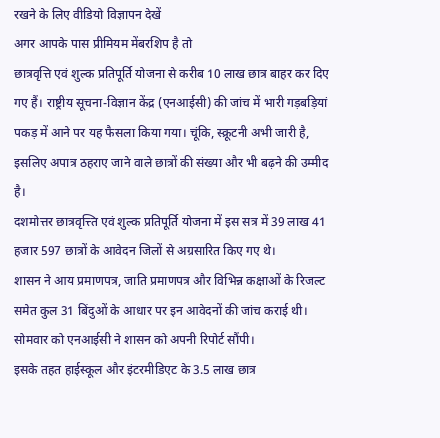रखने के लिए वीडियो विज्ञापन देखें
अगर आपके पास प्रीमियम मेंबरशिप है तो
छात्रवृत्ति एवं शुल्क प्रतिपूर्ति योजना से करीब 10 लाख छात्र बाहर कर दिए गए हैं। राष्ट्रीय सूचना-विज्ञान केंद्र (एनआईसी) की जांच में भारी गड़बड़ियां पकड़ में आने पर यह फैसला किया गया। चूंकि, स्क्रूटनी अभी जारी है, इसलिए अपात्र ठहराए जाने वाले छात्रों की संख्या और भी बढ़ने की उम्मीद है।
दशमोत्तर छात्रवृत्त्ति एवं शुल्क प्रतिपूर्ति योजना में इस सत्र में 39 लाख 41 हजार 597 छात्रों के आवेदन जिलों से अग्रसारित किए गए थे।
शासन ने आय प्रमाणपत्र, जाति प्रमाणपत्र और विभिन्न कक्षाओं के रिजल्ट समेत कुल 31 बिंदुओं के आधार पर इन आवेदनों की जांच कराई थी। सोमवार को एनआईसी ने शासन को अपनी रिपोर्ट सौंपी।
इसके तहत हाईस्कूल और इंटरमीडिएट के 3.5 लाख छात्र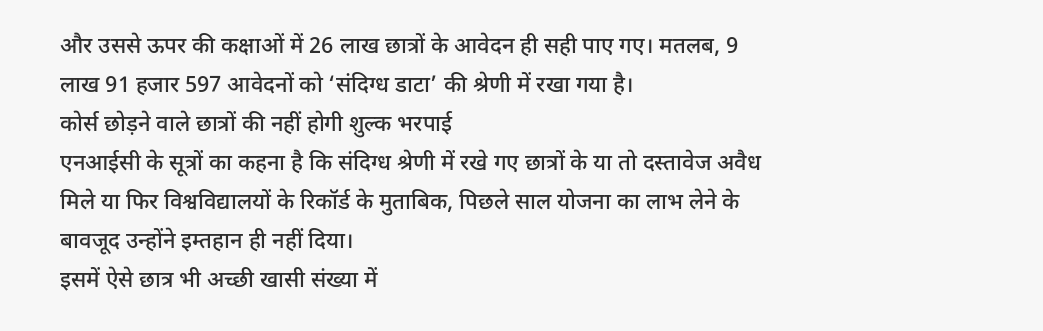और उससे ऊपर की कक्षाओं में 26 लाख छात्रों के आवेदन ही सही पाए गए। मतलब, 9 लाख 91 हजार 597 आवेदनों को ‘संदिग्ध डाटा’ की श्रेणी में रखा गया है।
कोर्स छोड़ने वाले छात्रों की नहीं होगी शुल्क भरपाई
एनआईसी के सूत्रों का कहना है कि संदिग्ध श्रेणी में रखे गए छात्रों के या तो दस्तावेज अवैध मिले या फिर विश्वविद्यालयों के रिकॉर्ड के मुताबिक, पिछले साल योजना का लाभ लेने के बावजूद उन्होंने इम्तहान ही नहीं दिया।
इसमें ऐसे छात्र भी अच्छी खासी संख्या में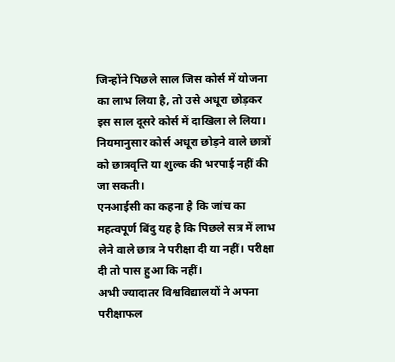जिन्होंने पिछले साल जिस कोर्स में योजना का लाभ लिया है, तो उसे अधूरा छोड़कर इस साल दूसरे कोर्स में दाखिला ले लिया। नियमानुसार कोर्स अधूरा छोड़ने वाले छात्रों को छात्रवृत्ति या शुल्क की भरपाई नहीं की जा सकती।
एनआईसी का कहना है कि जांच का महत्वपूर्ण बिंदु यह है कि पिछले सत्र में लाभ लेने वाले छात्र ने परीक्षा दी या नहीं। परीक्षा दी तो पास हुआ कि नहीं।
अभी ज्यादातर विश्वविद्यालयों ने अपना परीक्षाफल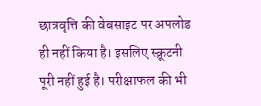छात्रवृत्ति की वेबसाइट पर अपलोड ही नहीं किया है। इसलिए स्क्रूटनी पूरी नहीं हुई है। परीक्षाफल की भी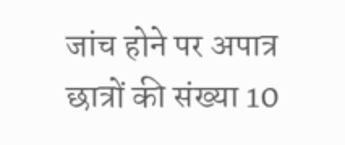जांच होने पर अपात्र छात्रों की संख्या 10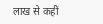लाख से कहीं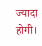ज्यादा होगी।